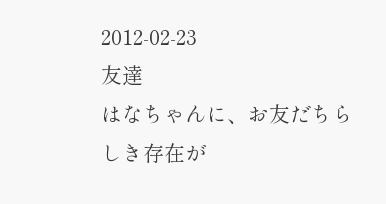2012-02-23
友達
はなちゃんに、お友だちらしき存在が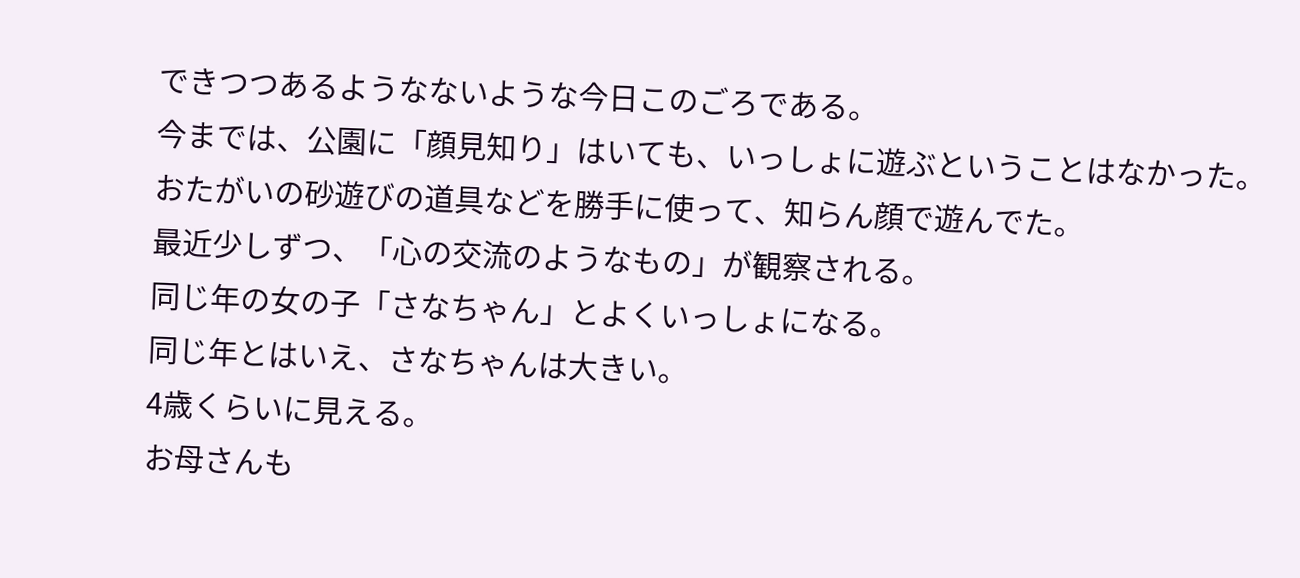できつつあるようなないような今日このごろである。
今までは、公園に「顔見知り」はいても、いっしょに遊ぶということはなかった。
おたがいの砂遊びの道具などを勝手に使って、知らん顔で遊んでた。
最近少しずつ、「心の交流のようなもの」が観察される。
同じ年の女の子「さなちゃん」とよくいっしょになる。
同じ年とはいえ、さなちゃんは大きい。
4歳くらいに見える。
お母さんも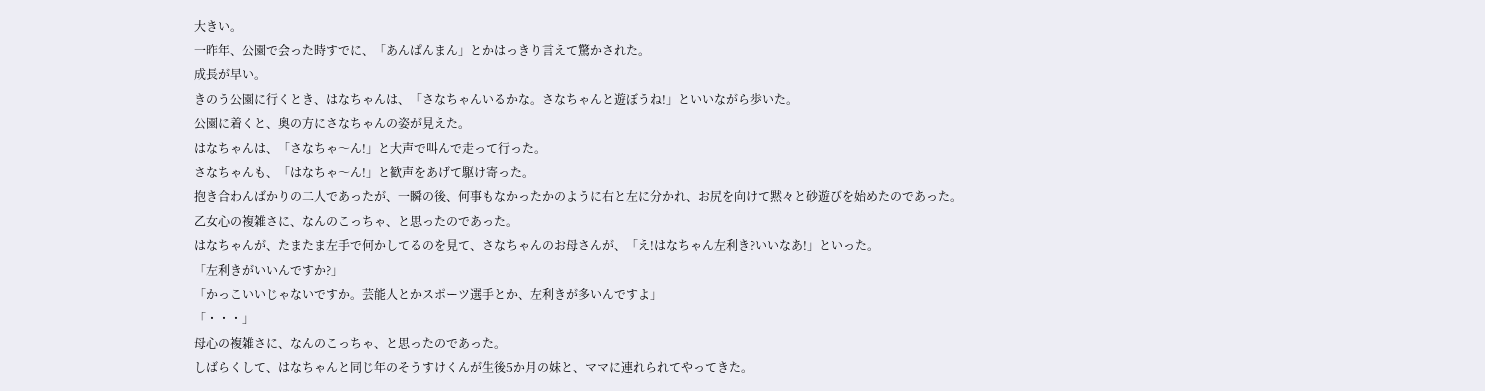大きい。
一昨年、公園で会った時すでに、「あんぱんまん」とかはっきり言えて驚かされた。
成長が早い。
きのう公園に行くとき、はなちゃんは、「さなちゃんいるかな。さなちゃんと遊ぼうね!」といいながら歩いた。
公園に着くと、奥の方にさなちゃんの姿が見えた。
はなちゃんは、「さなちゃ〜ん!」と大声で叫んで走って行った。
さなちゃんも、「はなちゃ〜ん!」と歓声をあげて駆け寄った。
抱き合わんばかりの二人であったが、一瞬の後、何事もなかったかのように右と左に分かれ、お尻を向けて黙々と砂遊びを始めたのであった。
乙女心の複雑さに、なんのこっちゃ、と思ったのであった。
はなちゃんが、たまたま左手で何かしてるのを見て、さなちゃんのお母さんが、「え!はなちゃん左利き?いいなあ!」といった。
「左利きがいいんですか?」
「かっこいいじゃないですか。芸能人とかスポーツ選手とか、左利きが多いんですよ」
「・・・」
母心の複雑さに、なんのこっちゃ、と思ったのであった。
しばらくして、はなちゃんと同じ年のそうすけくんが生後5か月の妹と、ママに連れられてやってきた。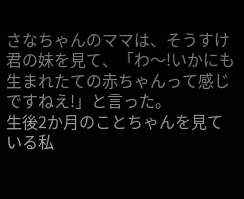さなちゃんのママは、そうすけ君の妹を見て、「わ〜!いかにも生まれたての赤ちゃんって感じですねえ!」と言った。
生後2か月のことちゃんを見ている私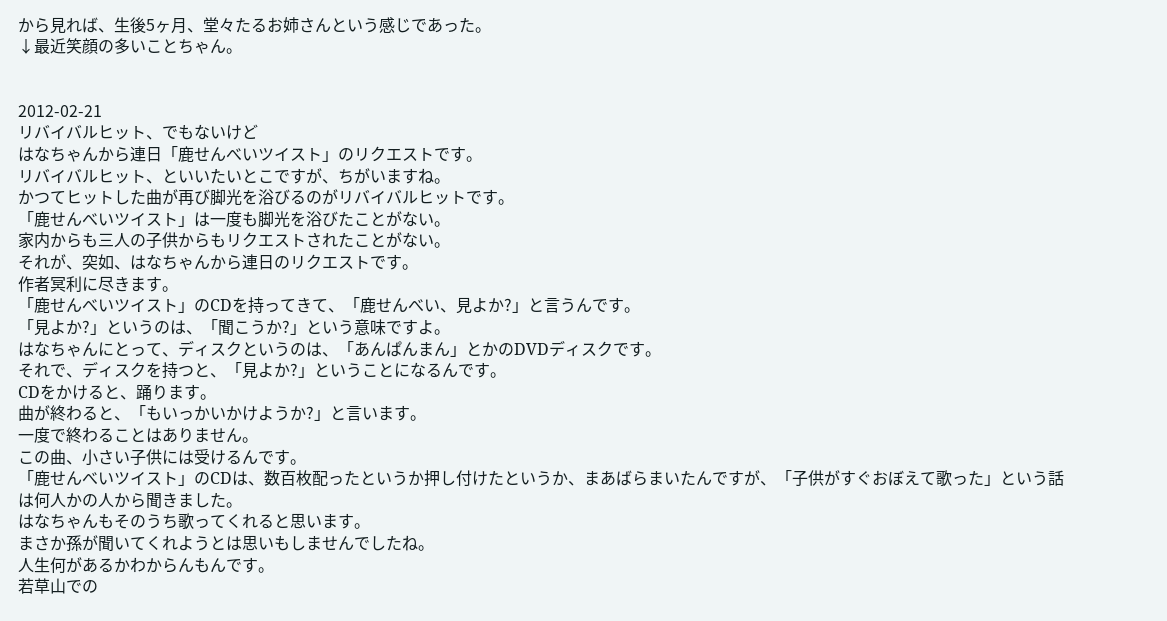から見れば、生後5ヶ月、堂々たるお姉さんという感じであった。
↓最近笑顔の多いことちゃん。


2012-02-21
リバイバルヒット、でもないけど
はなちゃんから連日「鹿せんべいツイスト」のリクエストです。
リバイバルヒット、といいたいとこですが、ちがいますね。
かつてヒットした曲が再び脚光を浴びるのがリバイバルヒットです。
「鹿せんべいツイスト」は一度も脚光を浴びたことがない。
家内からも三人の子供からもリクエストされたことがない。
それが、突如、はなちゃんから連日のリクエストです。
作者冥利に尽きます。
「鹿せんべいツイスト」のCDを持ってきて、「鹿せんべい、見よか?」と言うんです。
「見よか?」というのは、「聞こうか?」という意味ですよ。
はなちゃんにとって、ディスクというのは、「あんぱんまん」とかのDVDディスクです。
それで、ディスクを持つと、「見よか?」ということになるんです。
CDをかけると、踊ります。
曲が終わると、「もいっかいかけようか?」と言います。
一度で終わることはありません。
この曲、小さい子供には受けるんです。
「鹿せんべいツイスト」のCDは、数百枚配ったというか押し付けたというか、まあばらまいたんですが、「子供がすぐおぼえて歌った」という話は何人かの人から聞きました。
はなちゃんもそのうち歌ってくれると思います。
まさか孫が聞いてくれようとは思いもしませんでしたね。
人生何があるかわからんもんです。
若草山での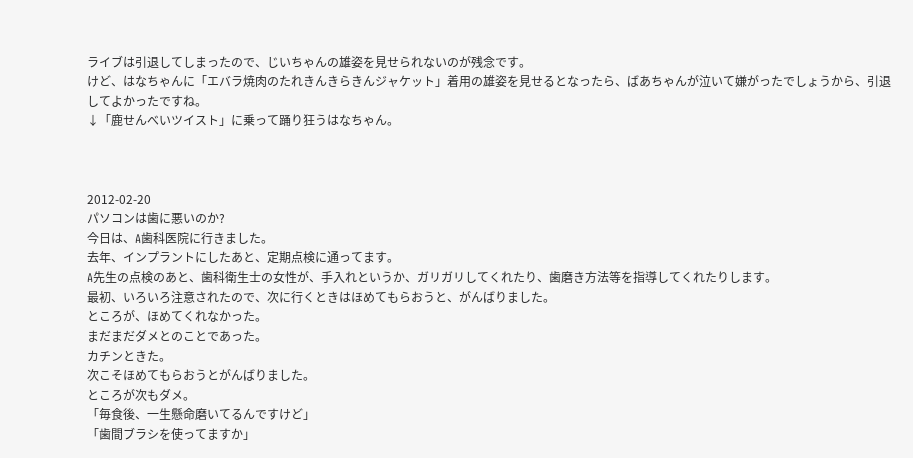ライブは引退してしまったので、じいちゃんの雄姿を見せられないのが残念です。
けど、はなちゃんに「エバラ焼肉のたれきんきらきんジャケット」着用の雄姿を見せるとなったら、ばあちゃんが泣いて嫌がったでしょうから、引退してよかったですね。
↓「鹿せんべいツイスト」に乗って踊り狂うはなちゃん。



2012-02-20
パソコンは歯に悪いのか?
今日は、A歯科医院に行きました。
去年、インプラントにしたあと、定期点検に通ってます。
A先生の点検のあと、歯科衛生士の女性が、手入れというか、ガリガリしてくれたり、歯磨き方法等を指導してくれたりします。
最初、いろいろ注意されたので、次に行くときはほめてもらおうと、がんばりました。
ところが、ほめてくれなかった。
まだまだダメとのことであった。
カチンときた。
次こそほめてもらおうとがんばりました。
ところが次もダメ。
「毎食後、一生懸命磨いてるんですけど」
「歯間ブラシを使ってますか」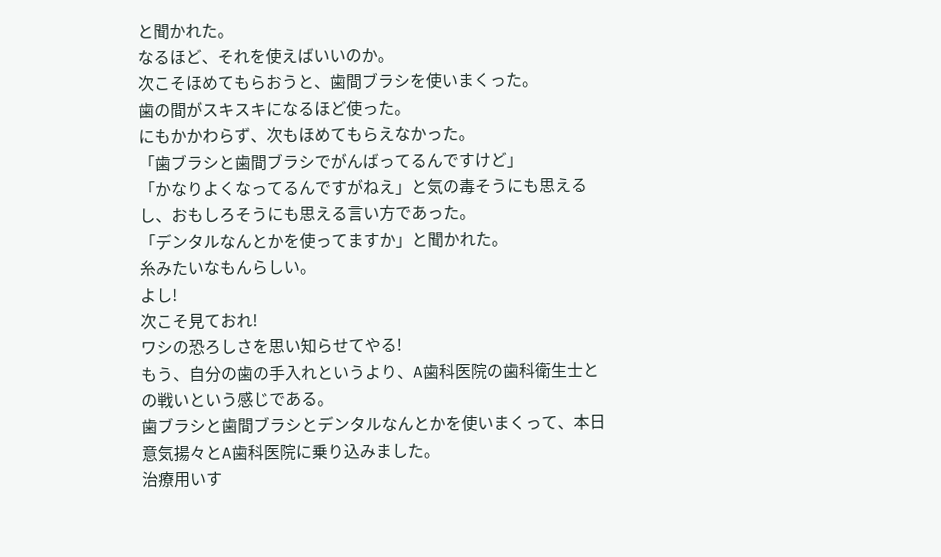と聞かれた。
なるほど、それを使えばいいのか。
次こそほめてもらおうと、歯間ブラシを使いまくった。
歯の間がスキスキになるほど使った。
にもかかわらず、次もほめてもらえなかった。
「歯ブラシと歯間ブラシでがんばってるんですけど」
「かなりよくなってるんですがねえ」と気の毒そうにも思えるし、おもしろそうにも思える言い方であった。
「デンタルなんとかを使ってますか」と聞かれた。
糸みたいなもんらしい。
よし!
次こそ見ておれ!
ワシの恐ろしさを思い知らせてやる!
もう、自分の歯の手入れというより、A歯科医院の歯科衛生士との戦いという感じである。
歯ブラシと歯間ブラシとデンタルなんとかを使いまくって、本日意気揚々とA歯科医院に乗り込みました。
治療用いす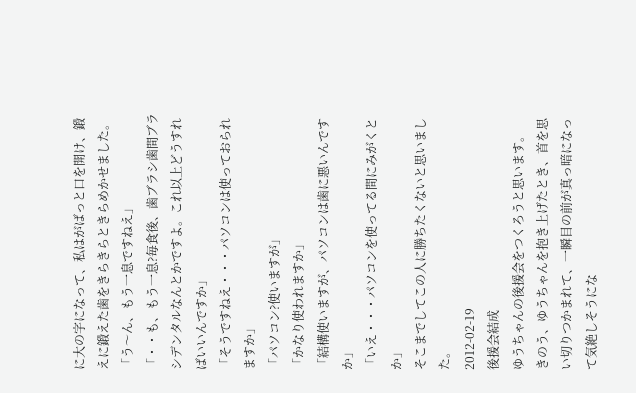に大の字になって、私はがばっと口を開け、鍛えに鍛えた歯をきらきらときらめかせました。
「う〜ん、もう一息ですねえ」
「・・も、もう一息?毎食後、歯ブラシ歯間ブラシデンタルなんとかですよ。これ以上どうすればいいんですか」
「そうですねえ・・・パソコンは使っておられますか」
「パソコン?使いますが」
「かなり使われますか」
「結構使いますが、パソコンは歯に悪いんですか」
「いえ・・・パソコンを使ってる間にみがくとか」
そこまでしてこの人に勝ちたくないと思いました。
2012-02-19
後援会結成
ゆうちゃんの後援会をつくろうと思います。
きのう、ゆうちゃんを抱き上げたとき、首を思い切りつかまれて、一瞬目の前が真っ暗になって気絶しそうにな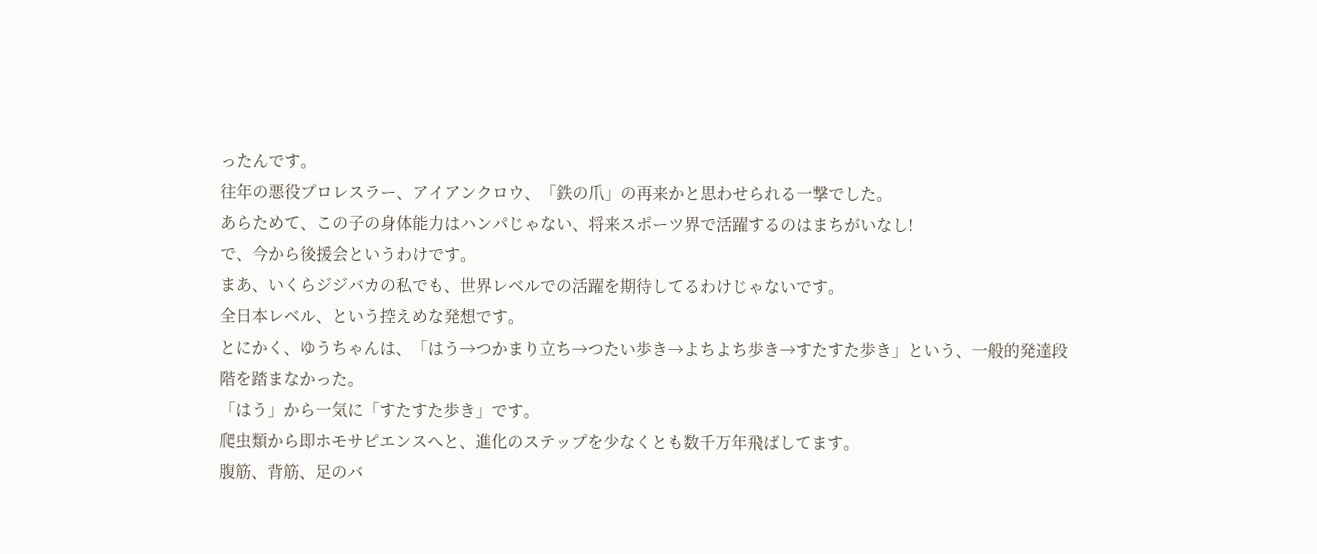ったんです。
往年の悪役プロレスラー、アイアンクロウ、「鉄の爪」の再来かと思わせられる一撃でした。
あらためて、この子の身体能力はハンパじゃない、将来スポーツ界で活躍するのはまちがいなし!
で、今から後援会というわけです。
まあ、いくらジジバカの私でも、世界レベルでの活躍を期待してるわけじゃないです。
全日本レベル、という控えめな発想です。
とにかく、ゆうちゃんは、「はう→つかまり立ち→つたい歩き→よちよち歩き→すたすた歩き」という、一般的発達段階を踏まなかった。
「はう」から一気に「すたすた歩き」です。
爬虫類から即ホモサピエンスへと、進化のステップを少なくとも数千万年飛ばしてます。
腹筋、背筋、足のバ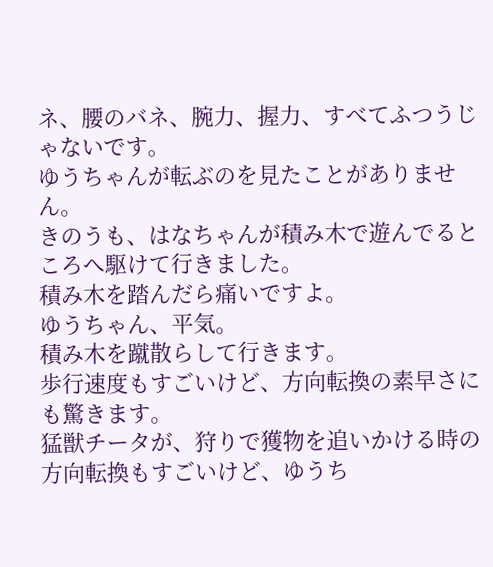ネ、腰のバネ、腕力、握力、すべてふつうじゃないです。
ゆうちゃんが転ぶのを見たことがありません。
きのうも、はなちゃんが積み木で遊んでるところへ駆けて行きました。
積み木を踏んだら痛いですよ。
ゆうちゃん、平気。
積み木を蹴散らして行きます。
歩行速度もすごいけど、方向転換の素早さにも驚きます。
猛獣チータが、狩りで獲物を追いかける時の方向転換もすごいけど、ゆうち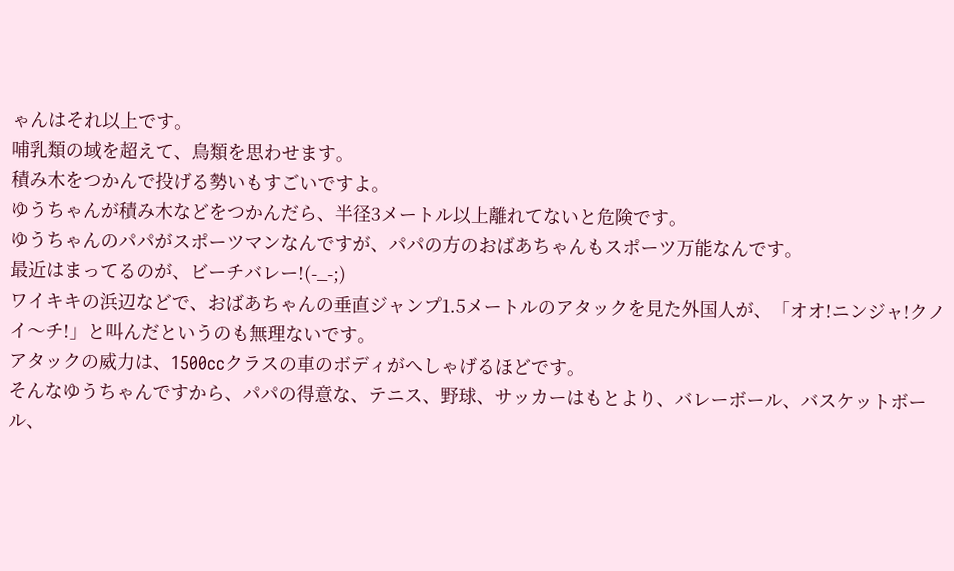ゃんはそれ以上です。
哺乳類の域を超えて、鳥類を思わせます。
積み木をつかんで投げる勢いもすごいですよ。
ゆうちゃんが積み木などをつかんだら、半径3メートル以上離れてないと危険です。
ゆうちゃんのパパがスポーツマンなんですが、パパの方のおばあちゃんもスポーツ万能なんです。
最近はまってるのが、ビーチバレー!(-_-;)
ワイキキの浜辺などで、おばあちゃんの垂直ジャンプ1.5メートルのアタックを見た外国人が、「オオ!ニンジャ!クノイ〜チ!」と叫んだというのも無理ないです。
アタックの威力は、1500ccクラスの車のボディがへしゃげるほどです。
そんなゆうちゃんですから、パパの得意な、テニス、野球、サッカーはもとより、バレーボール、バスケットボール、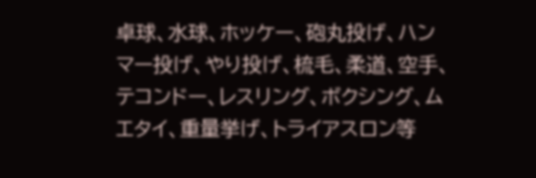卓球、水球、ホッケー、砲丸投げ、ハンマー投げ、やり投げ、梳毛、柔道、空手、テコンドー、レスリング、ボクシング、ムエタイ、重量挙げ、トライアスロン等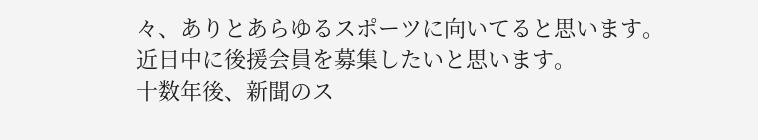々、ありとあらゆるスポーツに向いてると思います。
近日中に後援会員を募集したいと思います。
十数年後、新聞のス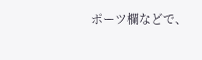ポーツ欄などで、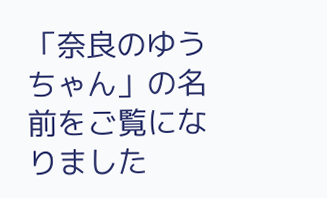「奈良のゆうちゃん」の名前をご覧になりました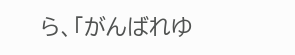ら、「がんばれゆ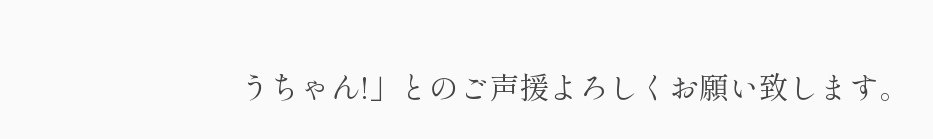うちゃん!」とのご声援よろしくお願い致します。